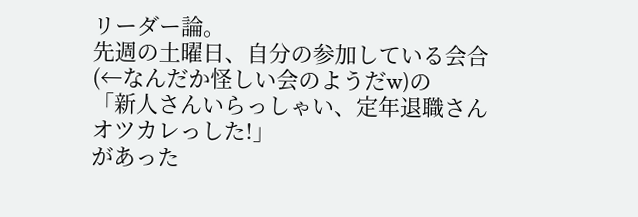リーダー論。
先週の土曜日、自分の参加している会合(←なんだか怪しい会のようだw)の
「新人さんいらっしゃい、定年退職さんオツカレっした!」
があった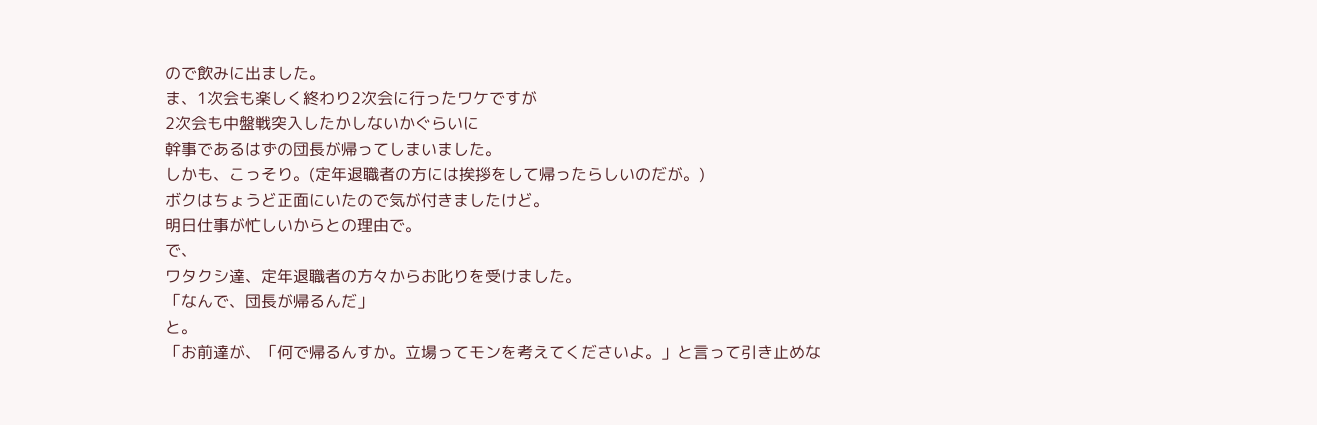ので飲みに出ました。
ま、1次会も楽しく終わり2次会に行ったワケですが
2次会も中盤戦突入したかしないかぐらいに
幹事であるはずの団長が帰ってしまいました。
しかも、こっそり。(定年退職者の方には挨拶をして帰ったらしいのだが。)
ボクはちょうど正面にいたので気が付きましたけど。
明日仕事が忙しいからとの理由で。
で、
ワタクシ達、定年退職者の方々からお叱りを受けました。
「なんで、団長が帰るんだ」
と。
「お前達が、「何で帰るんすか。立場ってモンを考えてくださいよ。」と言って引き止めな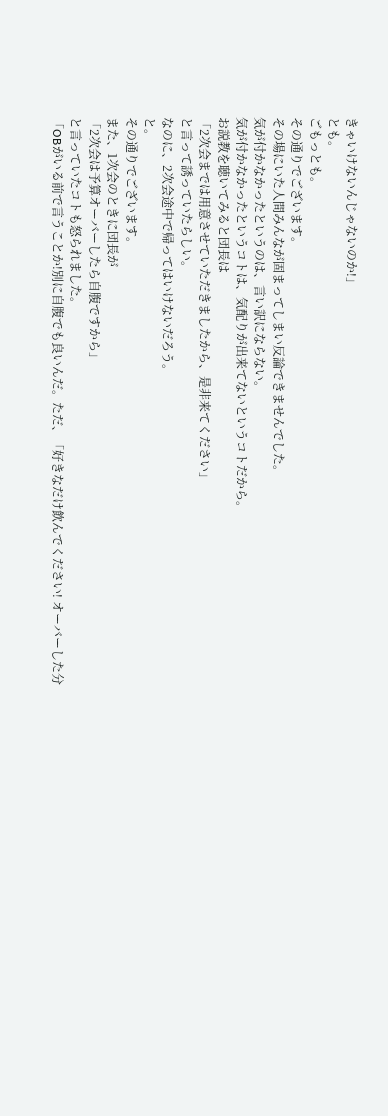きゃいけないんじゃないのか!」
とも。
ごもっとも。
その通りでございます。
その場にいた人間みんなが固まってしまい反論できませんでした。
気が付かなかったというのは、言い訳にならない。
気が付かなかったというコトは、気配りが出来てないというコトだから。
お説教を聴いてみると団長は
「2次会までは用意させていただきましたから、是非来てください」
と言って誘っていたらしい。
なのに、2次会途中で帰ってはいけないだろう。
と。
その通りでございます。
また、1次会のときに団長が
「2次会は予算オーバーしたら自腹ですから」
と言っていたコトも怒られました。
「OBがいる前で言うことか!別に自腹でも良いんだ。ただ、「好きなだけ飲んでください! オーバーした分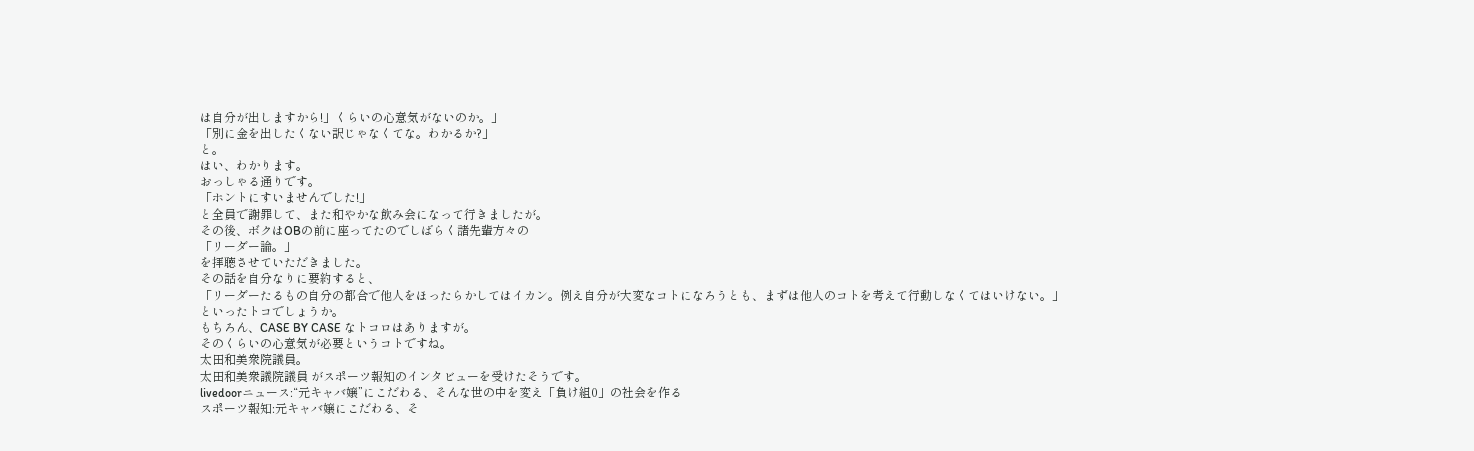は自分が出しますから!」くらいの心意気がないのか。」
「別に金を出したくない訳じゃなくてな。わかるか?」
と。
はい、わかります。
おっしゃる通りです。
「ホントにすいませんでした!」
と全員で謝罪して、また和やかな飲み会になって行きましたが。
その後、ボクはOBの前に座ってたのでしばらく諸先輩方々の
「リーダー論。」
を拝聴させていただきました。
その話を自分なりに要約すると、
「リーダーたるもの自分の都合で他人をほったらかしてはイカン。例え自分が大変なコトになろうとも、まずは他人のコトを考えて行動しなくてはいけない。」
といったトコでしょうか。
もちろん、CASE BY CASE なトコロはありますが。
そのくらいの心意気が必要というコトですね。
太田和美衆院議員。
太田和美衆議院議員 がスポーツ報知のインタビューを受けたそうです。
livedoorニュース:“元キャバ嬢”にこだわる、そんな世の中を変え「負け組0」の社会を作る
スポーツ報知:元キャバ嬢にこだわる、そ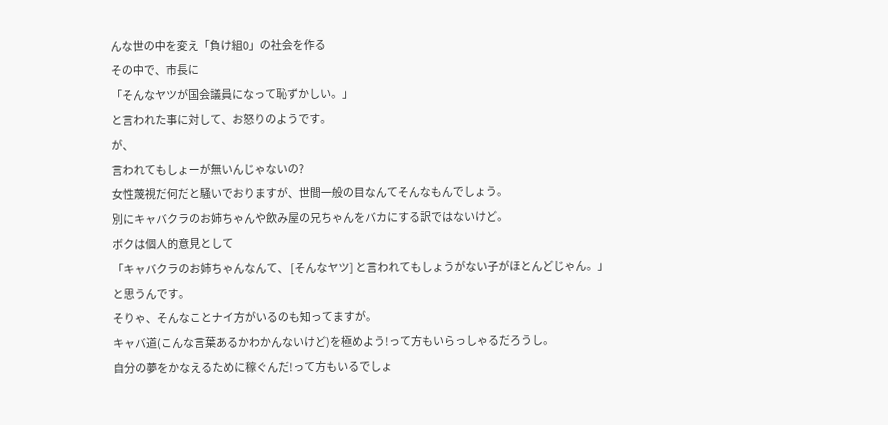んな世の中を変え「負け組0」の社会を作る
その中で、市長に
「そんなヤツが国会議員になって恥ずかしい。」
と言われた事に対して、お怒りのようです。
が、
言われてもしょーが無いんじゃないの?
女性蔑視だ何だと騒いでおりますが、世間一般の目なんてそんなもんでしょう。
別にキャバクラのお姉ちゃんや飲み屋の兄ちゃんをバカにする訳ではないけど。
ボクは個人的意見として
「キャバクラのお姉ちゃんなんて、 [そんなヤツ] と言われてもしょうがない子がほとんどじゃん。」
と思うんです。
そりゃ、そんなことナイ方がいるのも知ってますが。
キャバ道(こんな言葉あるかわかんないけど)を極めよう!って方もいらっしゃるだろうし。
自分の夢をかなえるために稼ぐんだ!って方もいるでしょ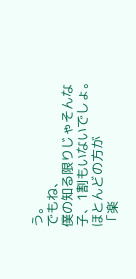う。
でもね、
僕の知る限りじゃそんな子、1割もいないでしょ。
ほとんどの方が
「楽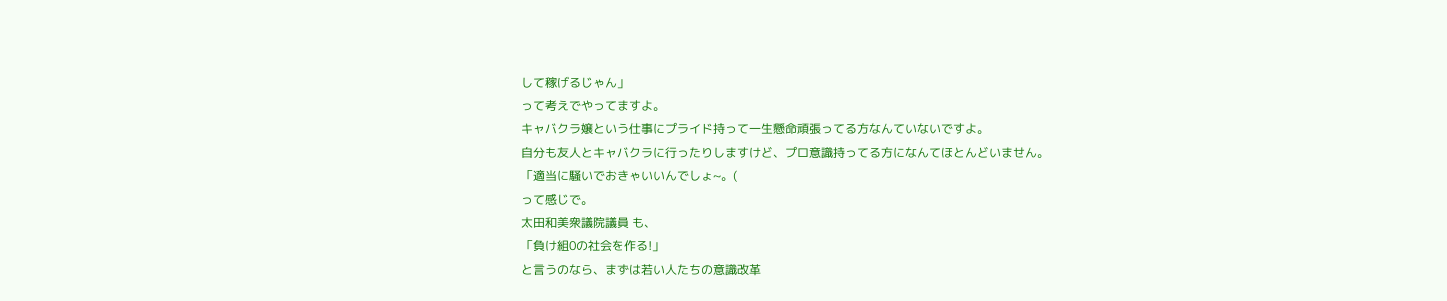して稼げるじゃん」
って考えでやってますよ。
キャバクラ嬢という仕事にプライド持って一生懸命頑張ってる方なんていないですよ。
自分も友人とキャバクラに行ったりしますけど、プロ意識持ってる方になんてほとんどいません。
「適当に騒いでおきゃいいんでしょ~。(
って感じで。
太田和美衆議院議員 も、
「負け組0の社会を作る!」
と言うのなら、まずは若い人たちの意識改革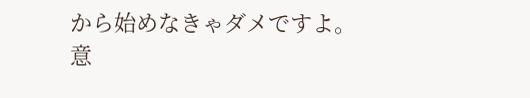から始めなきゃダメですよ。
意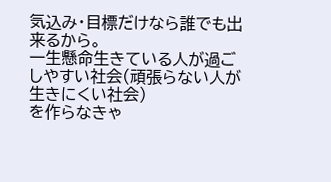気込み・目標だけなら誰でも出来るから。
一生懸命生きている人が過ごしやすい社会(頑張らない人が生きにくい社会)
を作らなきゃ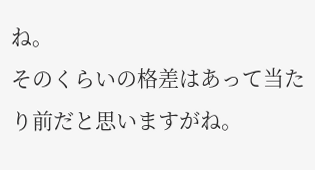ね。
そのくらいの格差はあって当たり前だと思いますがね。